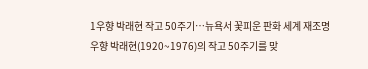1우향 박래현 작고 50주기…뉴욕서 꽃피운 판화 세계 재조명
우향 박래현(1920~1976)의 작고 50주기를 맞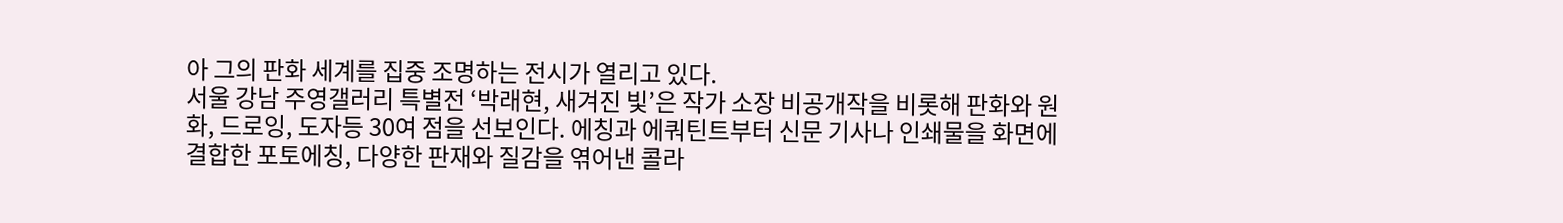아 그의 판화 세계를 집중 조명하는 전시가 열리고 있다.
서울 강남 주영갤러리 특별전 ‘박래현, 새겨진 빛’은 작가 소장 비공개작을 비롯해 판화와 원화, 드로잉, 도자등 30여 점을 선보인다. 에칭과 에쿼틴트부터 신문 기사나 인쇄물을 화면에 결합한 포토에칭, 다양한 판재와 질감을 엮어낸 콜라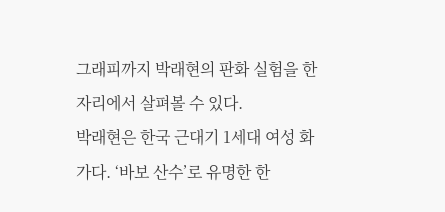그래피까지 박래현의 판화 실험을 한자리에서 살펴볼 수 있다.
박래현은 한국 근대기 1세대 여성 화가다. ‘바보 산수’로 유명한 한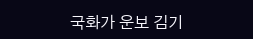국화가 운보 김기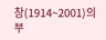창(1914~2001)의 부